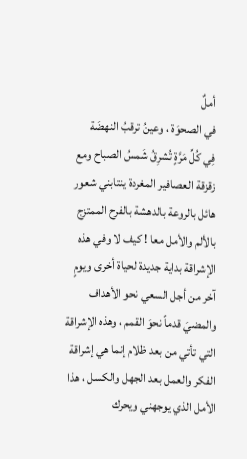أملٌ
في الصحوَة ، وعينُ ترقبُ النهضَة
فِي كُلِّ مَرَّةٍ تُشرِقُ شَمسُ الصباح ومع زقزقة العصافير المغردة ينتابني شعور هائل بالروعة بالدهشة بالفرح الممتزج بالألم والأمل معا ! كيف لا وفي هذه الإشراقة بداية جديدة لحياة أخرى ويومٍ آخر من أجل السعي نحو الأهداف والمضيَ قدماً نحوَ القمم ، وهذه الإشراقة التي تأتي من بعد ظلام إنما هي إشراقة الفكر والعمل بعد الجهل والكسل ، هذا الأمل الذي يوجهني ويحرك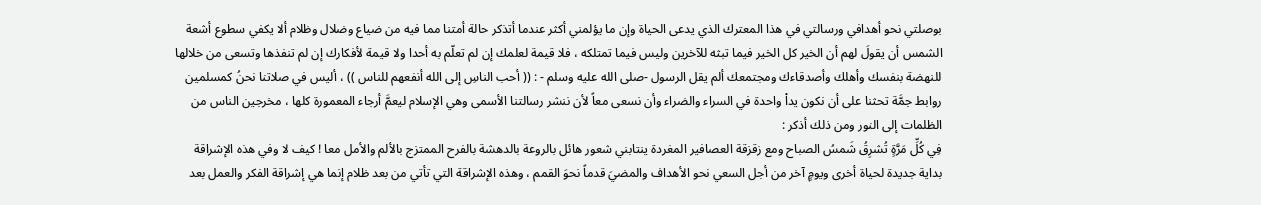بوصلتي نحو أهدافي ورسالتي في هذا المعترك الذي يدعى الحياة وإن ما يؤلمني أكثر عندما أتذكر حالة أمتنا مما فيه من ضياع وضلال وظلام ألا يكفي سطوع أشعة الشمس أن يقولَ لهم أن الخير كل الخير فيما تبثه للآخرين وليس فيما تمتلكه ، فلا قيمة لعلمك إن لم تعلّم به أحدا ولا قيمة لأفكارك إن لم تنفذها وتسعى من خلالها للنهضة بنفسك وأهلك وأصدقاءك ومجتمعك ألم يقل الرسول -صلى الله عليه وسلم - : (( أحب الناسِ إلى الله أنفعهم للناس )) ، أليس في صلاتنا نحنُ كمسلمين روابط جمَّة تحثنا على أن نكون يداْ واحدة في السراء والضراء وأن نسعى معاً لأن ننشر رسالتنا الأسمى وهي الإسلام ليعمَّ أرجاء المعمورة كلها ، مخرجين الناس من الظلمات إلى النور ومن ذلك أذكر :
فِي كُلِّ مَرَّةٍ تُشرِقُ شَمسُ الصباح ومع زقزقة العصافير المغردة ينتابني شعور هائل بالروعة بالدهشة بالفرح الممتزج بالألم والأمل معا ! كيف لا وفي هذه الإشراقة بداية جديدة لحياة أخرى ويومٍ آخر من أجل السعي نحو الأهداف والمضيَ قدماً نحوَ القمم ، وهذه الإشراقة التي تأتي من بعد ظلام إنما هي إشراقة الفكر والعمل بعد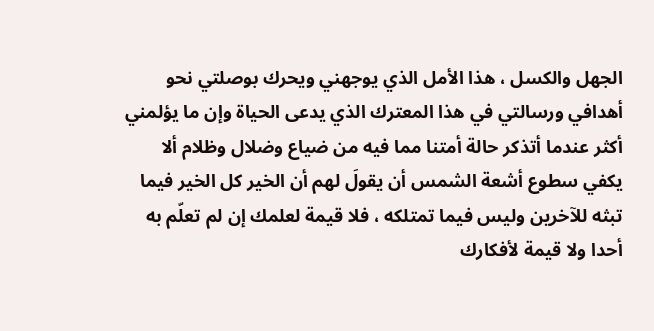الجهل والكسل ، هذا الأمل الذي يوجهني ويحرك بوصلتي نحو أهدافي ورسالتي في هذا المعترك الذي يدعى الحياة وإن ما يؤلمني أكثر عندما أتذكر حالة أمتنا مما فيه من ضياع وضلال وظلام ألا يكفي سطوع أشعة الشمس أن يقولَ لهم أن الخير كل الخير فيما تبثه للآخرين وليس فيما تمتلكه ، فلا قيمة لعلمك إن لم تعلّم به أحدا ولا قيمة لأفكارك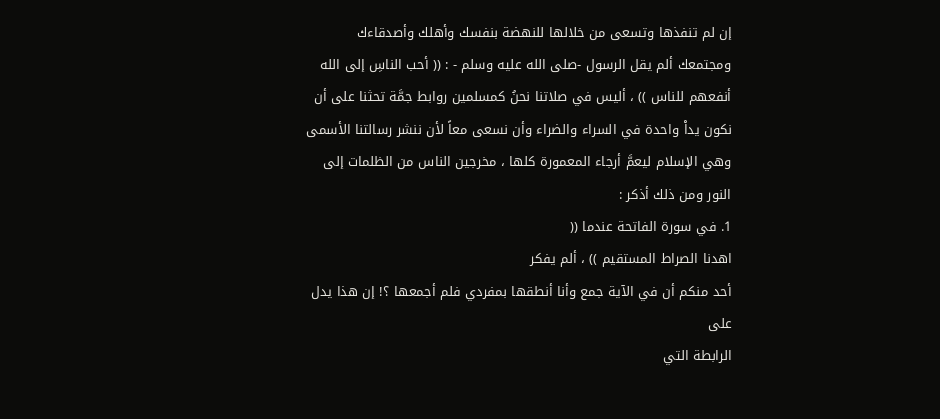إن لم تنفذها وتسعى من خلالها للنهضة بنفسك وأهلك وأصدقاءك ومجتمعك ألم يقل الرسول -صلى الله عليه وسلم - : (( أحب الناسِ إلى الله أنفعهم للناس )) ، أليس في صلاتنا نحنُ كمسلمين روابط جمَّة تحثنا على أن نكون يداْ واحدة في السراء والضراء وأن نسعى معاً لأن ننشر رسالتنا الأسمى وهي الإسلام ليعمَّ أرجاء المعمورة كلها ، مخرجين الناس من الظلمات إلى النور ومن ذلك أذكر :
1. في سورة الفاتحة عندما ((
اهدنا الصراط المستقيم )) ، ألم يفكر
أحد منكم أن في الآية جمع وأنا أنطقها بمفردي فلم أجمعها ؟! إن هذا يدل على
الرابطة التي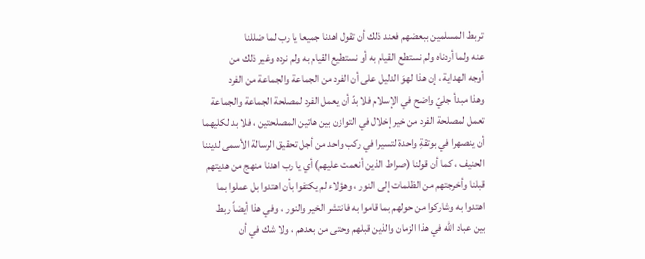تربط المسلمين ببعضهم فعند ذلك أن تقول اهدنا جميعا يا رب لما ضللنا
عنه ولما أردناه ولم نستطع القيام به أو نستطيع القيام به ولم نرده وغير ذلك من
أوجه الهداية ، إن هذا لهوَ الدليل على أن الفرد من الجماعة والجماعة من الفرد
وهذا مبدأ جليّ واضح في الإسلام فلا بدّ أن يعمل الفرد لمصلحة الجماعة والجماعة
تعمل لمصلحة الفرد من خير إخلال في التوازن بين هاتين المصلحتين ، فلا بد لكليهما
أن ينصهرا في بوتقةِ واحدة لتسيرا في ركب واحد من أجل تحقيق الرسالة الأسمى لديننا
الحنيف ، كما أن قولنا (صراط الذين أنعمت عليهم) أي يا رب اهدنا منهج من هديتهم
قبلنا وأخرجتهم من الظلمات إلى النور ، وهؤلاء لم يكتفوا بأن اهتدوا بل عملوا بما
اهتدوا به وشاركوا من حولهم بما قاموا به فانتشر الخير والنور ، وفي هذا أيضاً ربط
بين عباد الله في هذا الزمان والذين قبلهم وحتى من بعدهم ، ولا شك في أن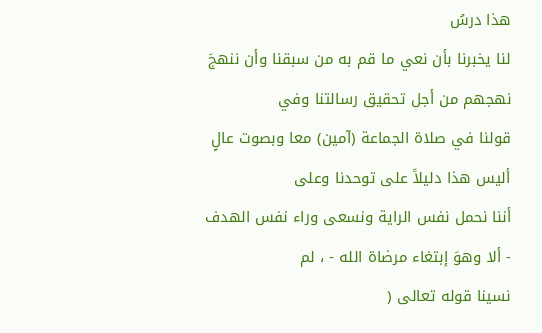هذا درسُ
لنا يخبرنا بأن نعي ما قم به من سبقنا وأن ننهجَ نهجهم من أجل تحقيق رسالتنا وفي
قولنا في صلاة الجماعة (آمين) معا وبصوت عالٍ أليس هذا دليلاً على توحدنا وعلى
أننا نحمل نفس الراية ونسعى وراء نفس الهدف - ألا وهوَ إبتغاء مرضاة الله - ، لم
نسينا قوله تعالى (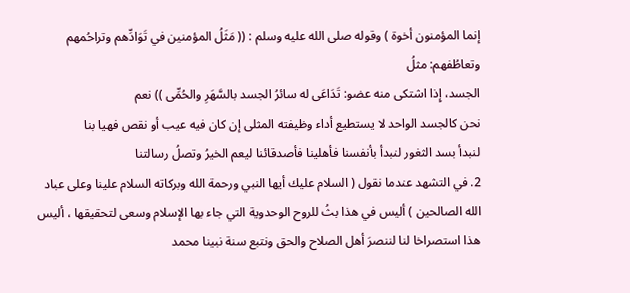إنما المؤمنون أخوة ) وقوله صلى الله عليه وسلم : (( مَثَلُ المؤمنين في تَوَادِّهم وتراحُمهم وتعاطُفهم: مثلُ
الجسد، إِذا اشتكى منه عضو: تَدَاعَى له سائرُ الجسد بالسَّهَرِ والحُمِّى )) نعم
نحن كالجسد الواحد لا يستطيع أداء وظيفته المثلى إن كان فيه عيب أو نقص فهيا بنا
لنبدأ بسد الثغور لنبدأ بأنفسنا فأهلينا فأصدقائنا ليعم الخيرُ وتصلُ رسالتنا
2. في التشهد عندما نقول ( السلام عليك أيها النبي ورحمة الله وبركاته السلام علينا وعلى عباد الله الصالحين ) أليس في هذا بثُ للروح الوحدوية التي جاء بها الإسلام وسعى لتحقيقها ، أليس هذا استصراخا لنا لننصرَ أهل الصلاح والحق ونتبع سنة نبينا محمد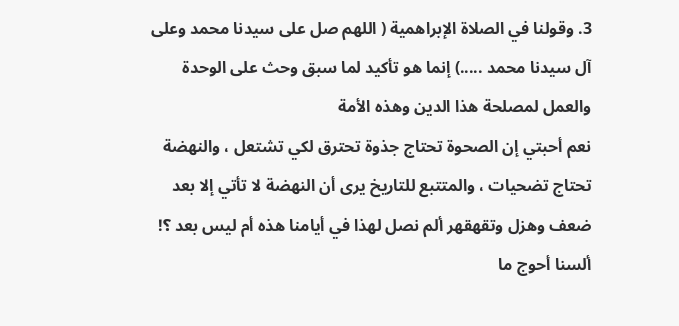3. وقولنا في الصلاة الإبراهمية ( اللهم صل على سيدنا محمد وعلى آل سيدنا محمد .....) إنما هو تأكيد لما سبق وحث على الوحدة والعمل لمصلحة هذا الدين وهذه الأمة
نعم أحبتي إن الصحوة تحتاج جذوة تحترق لكي تشتعل ، والنهضة تحتاج تضحيات ، والمتتبع للتاريخ يرى أن النهضة لا تأتي إلا بعد ضعف وهزل وتقهقهر ألم نصل لهذا في أيامنا هذه أم ليس بعد ؟! ألسنا أحوج ما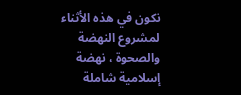نكون في هذه الأثناء لمشروع النهضة والصحوة ، نهضة إسلامية شاملة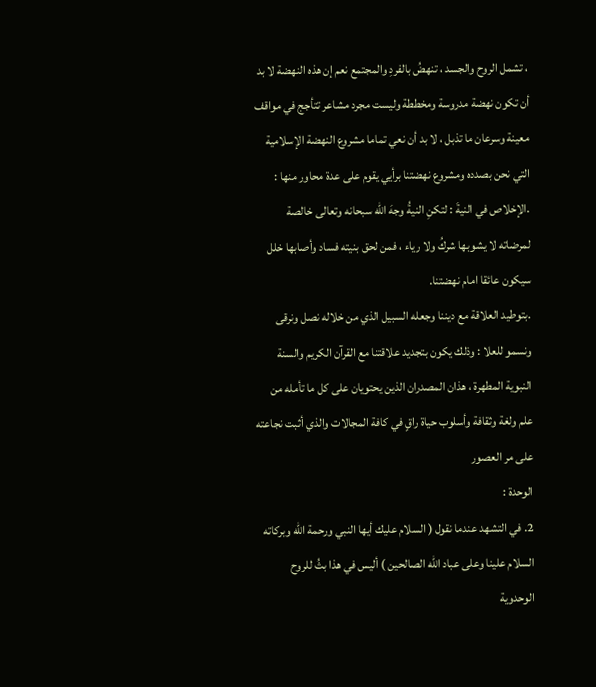، تشمل الروح والجسد ، تنهضُ بالفردِ والمجتمع نعم إن هذه النهضة لا بد أن تكون نهضة مدروسة ومخططة وليست مجرد مشاعر تتأجج في مواقف معينة وسرعان ما تذبل ، لا بد أن نعي تماما مشروع النهضة الإسلامية التي نحن بصدده ومشروع نهضتنا برأيي يقوم على عدة محاور منها :
.الإخلاص في النيةَ : لتكنِ النيةُ وجهَ الله سبحانه وتعالى خالصة لمرضاته لا يشوبها شركُ ولا رياء ، فمن لحق بنيته فساد وأصابها خلل سيكون عائقا امام نهضتنا.
.بتوطيد العلاقة مع ديننا وجعله السبيل الذي من خلاله نصل ونرقى ونسمو للعلا : وذلك يكون بتجديد علاقتنا مع القرآن الكريم والسنة النبوية المطهرة ، هذان المصدران الذين يحتويان على كل ما تأمله من علم ولغة وثقافة وأسلوب حياة راقٍ في كافة المجالات والذي أثبت نجاعته على مر العصور
الوحدة :
2. في التشهد عندما نقول ( السلام عليك أيها النبي ورحمة الله وبركاته السلام علينا وعلى عباد الله الصالحين ) أليس في هذا بثُ للروح الوحدوية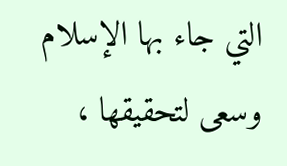التي جاء بها الإسلام وسعى لتحقيقها ،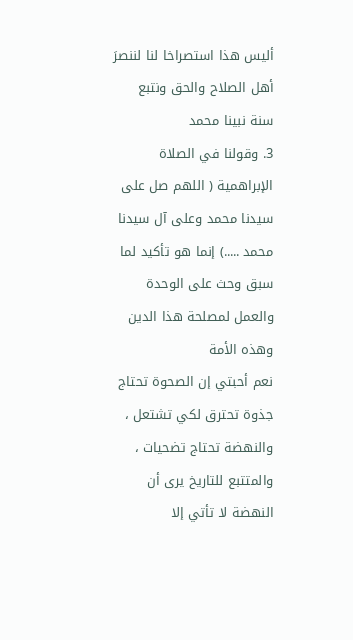أليس هذا استصراخا لنا لننصرَ أهل الصلاح والحق ونتبع سنة نبينا محمد
3. وقولنا في الصلاة الإبراهمية ( اللهم صل على سيدنا محمد وعلى آل سيدنا محمد .....) إنما هو تأكيد لما سبق وحث على الوحدة والعمل لمصلحة هذا الدين وهذه الأمة
نعم أحبتي إن الصحوة تحتاج جذوة تحترق لكي تشتعل ، والنهضة تحتاج تضحيات ، والمتتبع للتاريخ يرى أن النهضة لا تأتي إلا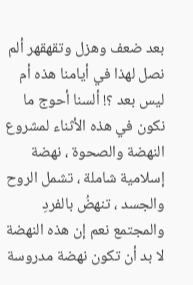بعد ضعف وهزل وتقهقهر ألم نصل لهذا في أيامنا هذه أم ليس بعد ؟! ألسنا أحوج ما نكون في هذه الأثناء لمشروع النهضة والصحوة ، نهضة إسلامية شاملة ، تشمل الروح والجسد ، تنهضُ بالفردِ والمجتمع نعم إن هذه النهضة لا بد أن تكون نهضة مدروسة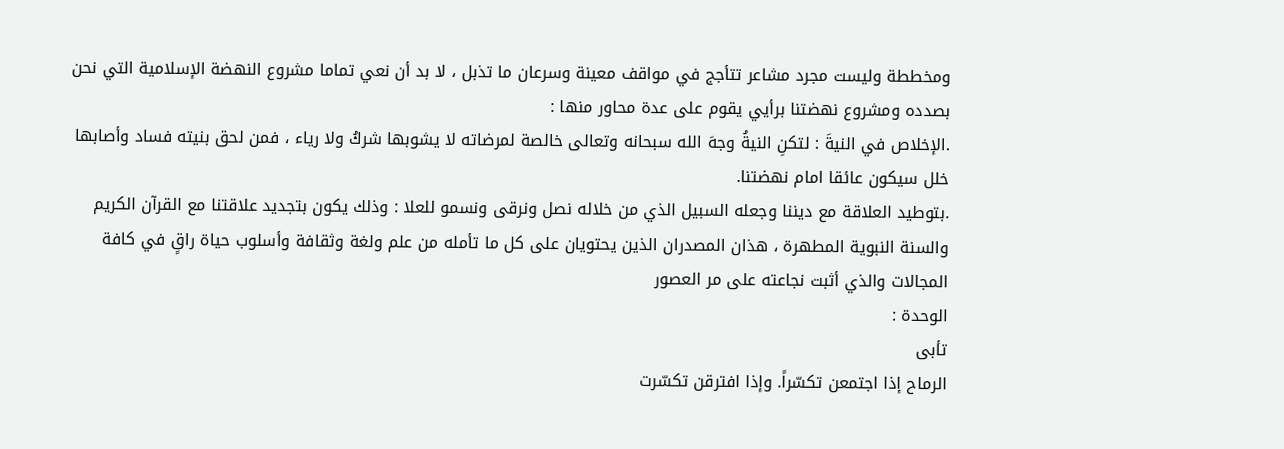ومخططة وليست مجرد مشاعر تتأجج في مواقف معينة وسرعان ما تذبل ، لا بد أن نعي تماما مشروع النهضة الإسلامية التي نحن بصدده ومشروع نهضتنا برأيي يقوم على عدة محاور منها :
.الإخلاص في النيةَ : لتكنِ النيةُ وجهَ الله سبحانه وتعالى خالصة لمرضاته لا يشوبها شركُ ولا رياء ، فمن لحق بنيته فساد وأصابها خلل سيكون عائقا امام نهضتنا.
.بتوطيد العلاقة مع ديننا وجعله السبيل الذي من خلاله نصل ونرقى ونسمو للعلا : وذلك يكون بتجديد علاقتنا مع القرآن الكريم والسنة النبوية المطهرة ، هذان المصدران الذين يحتويان على كل ما تأمله من علم ولغة وثقافة وأسلوب حياة راقٍ في كافة المجالات والذي أثبت نجاعته على مر العصور
الوحدة :
تأبى
الرماح إذا اجتمعن تكسّراً. وإذا افترقن تكسّرت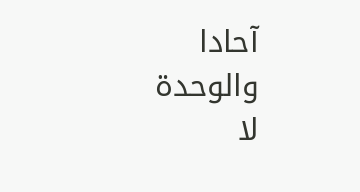آحادا
والوحدة
لا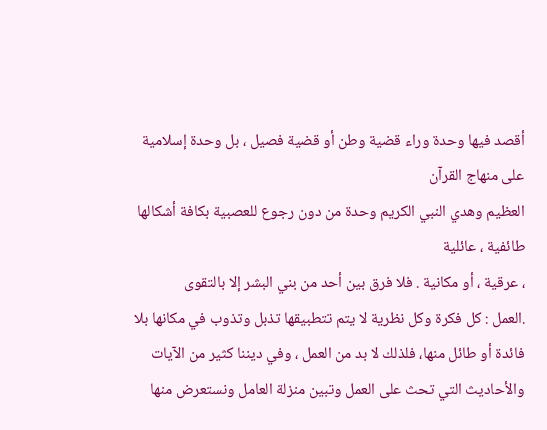أقصد فيها وحدة وراء قضية وطن أو قضية فصيل ، بل وحدة إسلامية على منهاج القرآن
العظيم وهدي النبي الكريم وحدة من دون رجوع للعصبية بكافة أشكالها طائفية ، عائلية
، عرقية ، أو مكانية . فلا فرق بين أحد من بني البشر إلا بالتقوى
.العمل : كل فكرة وكل نظرية لا يتم تتطبيقها تذبل وتذوب في مكانها بلا فائدة أو طائل منها، فلذلك لا بد من العمل ، وفي ديننا كثير من الآيات والأحاديث التي تحث على العمل وتبين منزلة العامل ونستعرض منها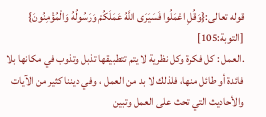قوله تعالى:{وَقُلِ اعْمَلُوا فَسَيَرَى اللَّهُ عَمَلَكُمْ وَرَسُولُهُ وَالْمُؤْمِنُونَ} [التوبة:105]
.العمل : كل فكرة وكل نظرية لا يتم تتطبيقها تذبل وتذوب في مكانها بلا فائدة أو طائل منها، فلذلك لا بد من العمل ، وفي ديننا كثير من الآيات والأحاديث التي تحث على العمل وتبين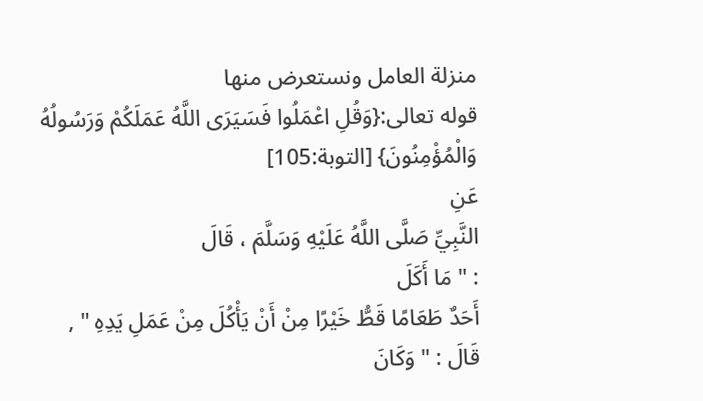منزلة العامل ونستعرض منها
قوله تعالى:{وَقُلِ اعْمَلُوا فَسَيَرَى اللَّهُ عَمَلَكُمْ وَرَسُولُهُ وَالْمُؤْمِنُونَ} [التوبة:105]
عَنِ
النَّبِيِّ صَلَّى اللَّهُ عَلَيْهِ وَسَلَّمَ ، قَالَ
: " مَا أَكَلَ
أَحَدٌ طَعَامًا قَطُّ خَيْرًا مِنْ أَنْ يَأْكُلَ مِنْ عَمَلِ يَدِهِ " ,
قَالَ : " وَكَانَ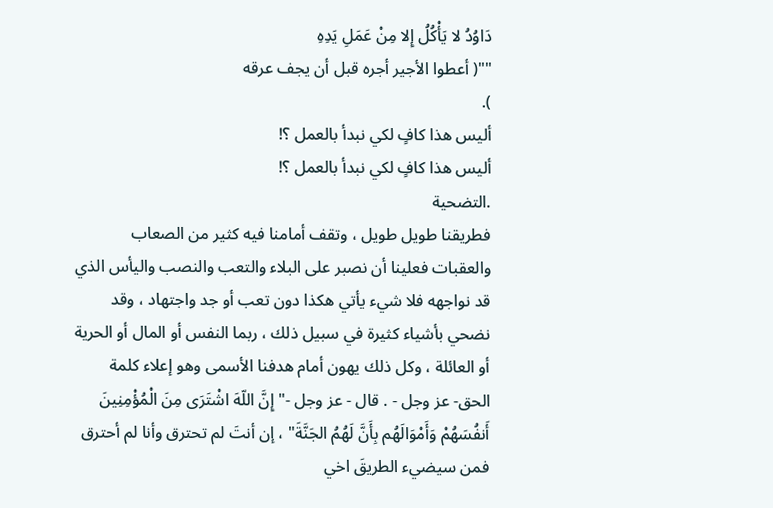دَاوُدُ لا يَأْكُلُ إِلا مِنْ عَمَلِ يَدِهِ
""( أعطوا الأجير أجره قبل أن يجف عرقه
).
أليس هذا كافٍ لكي نبدأ بالعمل ؟!
أليس هذا كافٍ لكي نبدأ بالعمل ؟!
.التضحية
فطريقنا طويل طويل ، وتقف أمامنا فيه كثير من الصعاب والعقبات فعلينا أن نصبر على البلاء والتعب والنصب واليأس الذي قد نواجهه فلا شيء يأتي هكذا دون تعب أو جد واجتهاد ، وقد نضحي بأشياء كثيرة في سبيل ذلك ، ربما النفس أو المال أو الحرية أو العائلة ، وكل ذلك يهون أمام هدفنا الأسمى وهو إعلاء كلمة الحق- عز وجل - . قال - عز وجل -"إِنَّ اللّهَ اشْتَرَى مِنَ الْمُؤْمِنِينَ أَنفُسَهُمْ وَأَمْوَالَهُم بِأَنَّ لَهُمُ الجَنَّةَ" ، إن أنتَ لم تحترق وأنا لم أحترق فمن سيضيء الطريقَ اخي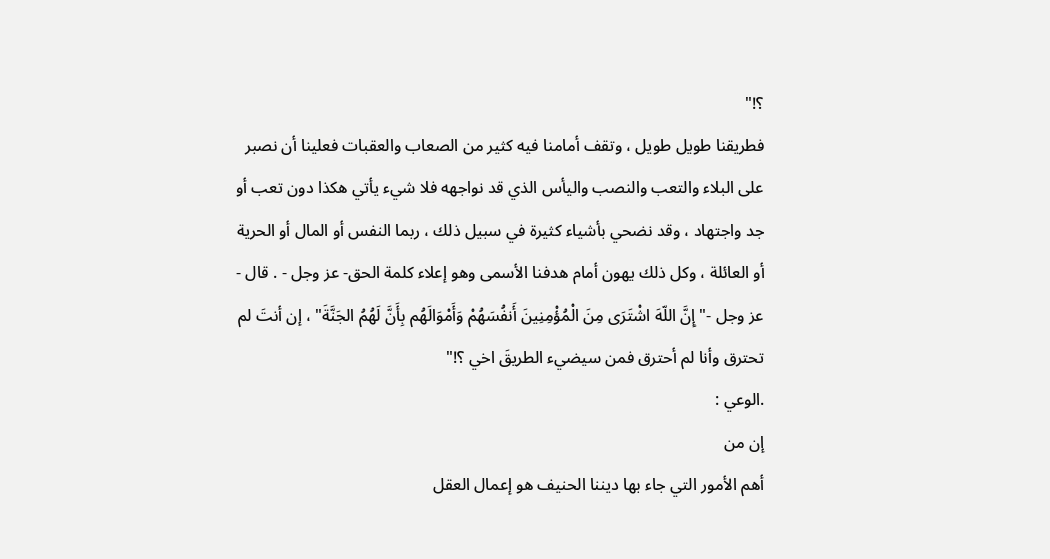؟!"
فطريقنا طويل طويل ، وتقف أمامنا فيه كثير من الصعاب والعقبات فعلينا أن نصبر على البلاء والتعب والنصب واليأس الذي قد نواجهه فلا شيء يأتي هكذا دون تعب أو جد واجتهاد ، وقد نضحي بأشياء كثيرة في سبيل ذلك ، ربما النفس أو المال أو الحرية أو العائلة ، وكل ذلك يهون أمام هدفنا الأسمى وهو إعلاء كلمة الحق- عز وجل - . قال - عز وجل -"إِنَّ اللّهَ اشْتَرَى مِنَ الْمُؤْمِنِينَ أَنفُسَهُمْ وَأَمْوَالَهُم بِأَنَّ لَهُمُ الجَنَّةَ" ، إن أنتَ لم تحترق وأنا لم أحترق فمن سيضيء الطريقَ اخي ؟!"
.الوعي :
إن من
أهم الأمور التي جاء بها ديننا الحنيف هو إعمال العقل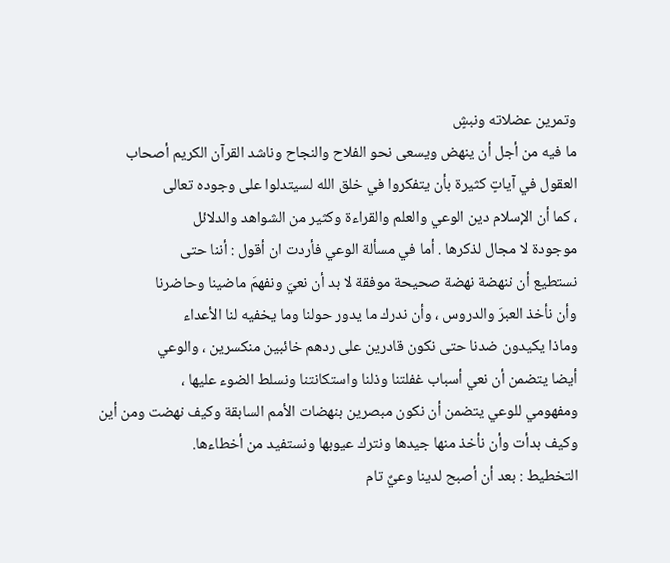وتمرين عضلاته ونبشٍ
ما فيه من أجل أن ينهض ويسعى نحو الفلاح والنجاح وناشد القرآن الكريم أصحاب
العقول في آياتٍ كثيرة بأن يتفكروا في خلق الله لسيتدلوا على وجوده تعالى
، كما أن الإسلام دين الوعي والعلم والقراءة وكثير من الشواهد والدلائل
موجودة لا مجال لذكرها . أما في مسألة الوعي فأردت ان أقول : أننا حتى
نستطيع أن ننهضة نهضة صحيحة موفقة لا بد أن نعيَ ونفهمَ ماضينا وحاضرنا
وأن نأخذ العبرَ والدروس ، وأن ندرك ما يدور حولنا وما يخفيه لنا الأعداء
وماذا يكيدون ضدنا حتى نكون قادرين على ردهم خائبين منكسرين ، والوعي
أيضا يتضمن أن نعي أسباب غفلتنا وذلنا واستكانتنا ونسلط الضوء عليها ،
ومفهومي للوعي يتضمن أن نكون مبصرين بنهضات الأمم السابقة وكيف نهضت ومن أين
وكيف بدأت وأن نأخذ منها جيدها ونترك عيوبها ونستفيد من أخطاءها.
التخطيط : بعد أن أصبح لدينا وعيٌ تام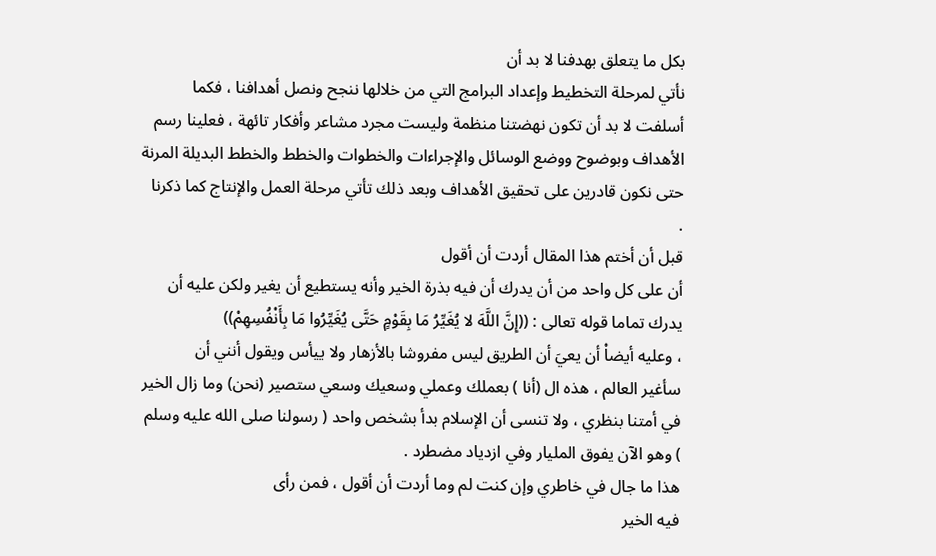بكل ما يتعلق بهدفنا لا بد أن
نأتي لمرحلة التخطيط وإعداد البرامج التي من خلالها ننجح ونصل أهدافنا ، فكما
أسلفت لا بد أن تكون نهضتنا منظمة وليست مجرد مشاعر وأفكار تائهة ، فعلينا رسم
الأهداف وبوضوح ووضع الوسائل والإجراءات والخطوات والخطط والخطط البديلة المرنة
حتى نكون قادرين على تحقيق الأهداف وبعد ذلك تأتي مرحلة العمل والإنتاج كما ذكرنا
.
قبل أن أختم هذا المقال أردت أن أقول
أن على كل واحد من أن يدرك أن فيه بذرة الخير وأنه يستطيع أن يغير ولكن عليه أن
يدرك تماما قوله تعالى : ((إِنَّ اللَّهَ لا يُغَيِّرُ مَا بِقَوْمٍ حَتَّى يُغَيِّرُوا مَا بِأَنْفُسِهِمْ))
، وعليه أيضاْ أن يعيَ أن الطريق ليس مفروشا بالأزهار ولا ييأس ويقول أنني أن
سأغير العالم ، هذه ال (أنا ) بعملك وعملي وسعيك وسعي ستصير (نحن) وما زال الخير
في أمتنا بنظري ، ولا تنسى أن الإسلام بدأ بشخص واحد ( رسولنا صلى الله عليه وسلم
) وهو الآن يفوق المليار وفي ازدياد مضطرد .
هذا ما جال في خاطري وإن كنت لم وما أردت أن أقول ، فمن رأى
فيه الخير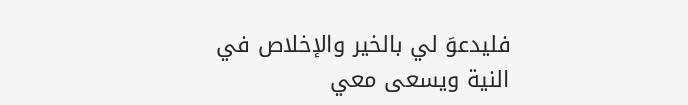فليدعوَ لي بالخير والإخلاص في النية ويسعى معي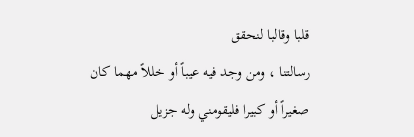قلبا وقالبا لنحقق
رسالتنا ، ومن وجد فيه عيباً أو خللاً مهما كان صغيراً أو كبيرا فليقومني وله جزيل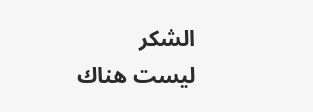الشكر
ليست هناك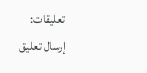تعليقات:
إرسال تعليق